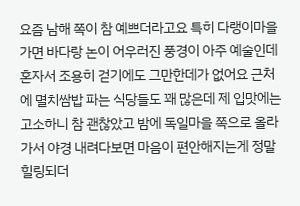요즘 남해 쪽이 참 예쁘더라고요 특히 다랭이마을 가면 바다랑 논이 어우러진 풍경이 아주 예술인데 혼자서 조용히 걷기에도 그만한데가 없어요 근처에 멸치쌈밥 파는 식당들도 꽤 많은데 제 입맛에는 고소하니 참 괜찮았고 밤에 독일마을 쪽으로 올라가서 야경 내려다보면 마음이 편안해지는게 정말 힐링되더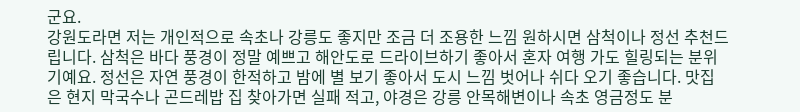군요.
강원도라면 저는 개인적으로 속초나 강릉도 좋지만 조금 더 조용한 느낌 원하시면 삼척이나 정선 추천드립니다. 삼척은 바다 풍경이 정말 예쁘고 해안도로 드라이브하기 좋아서 혼자 여행 가도 힐링되는 분위기예요. 정선은 자연 풍경이 한적하고 밤에 별 보기 좋아서 도시 느낌 벗어나 쉬다 오기 좋습니다. 맛집은 현지 막국수나 곤드레밥 집 찾아가면 실패 적고, 야경은 강릉 안목해변이나 속초 영금정도 분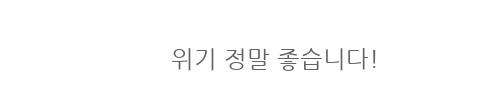위기 정말 좋습니다!